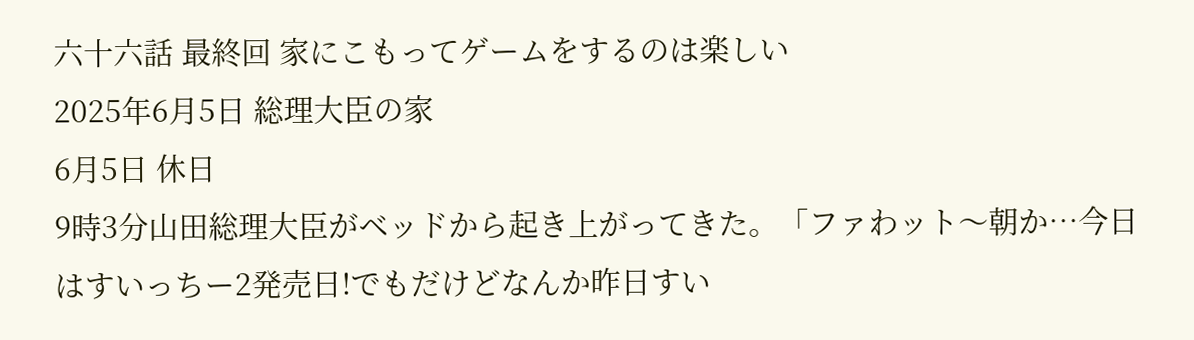六十六話 最終回 家にこもってゲームをするのは楽しい
2025年6月5日 総理大臣の家
6月5日 休日
9時3分山田総理大臣がベッドから起き上がってきた。「ファわット〜朝か…今日はすいっちー2発売日!でもだけどなんか昨日すい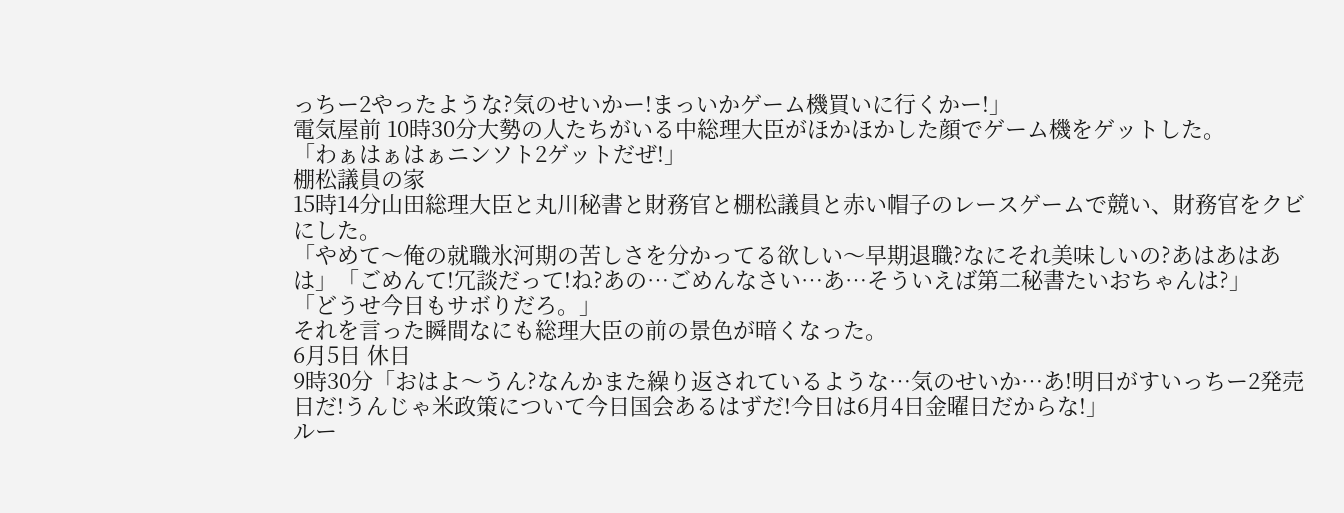っちー2やったような?気のせいかー!まっいかゲーム機買いに行くかー!」
電気屋前 10時30分大勢の人たちがいる中総理大臣がほかほかした顔でゲーム機をゲットした。
「わぁはぁはぁニンソト2ゲットだぜ!」
棚松議員の家
15時14分山田総理大臣と丸川秘書と財務官と棚松議員と赤い帽子のレースゲームで競い、財務官をクビにした。
「やめて〜俺の就職氷河期の苦しさを分かってる欲しい〜早期退職?なにそれ美味しいの?あはあはあは」「ごめんて!冗談だって!ね?あの…ごめんなさい…あ…そういえば第二秘書たいおちゃんは?」
「どうせ今日もサボりだろ。」
それを言った瞬間なにも総理大臣の前の景色が暗くなった。
6月5日 休日
9時30分「おはよ〜うん?なんかまた繰り返されているような…気のせいか…あ!明日がすいっちー2発売日だ!うんじゃ米政策について今日国会あるはずだ!今日は6月4日金曜日だからな!」
ルー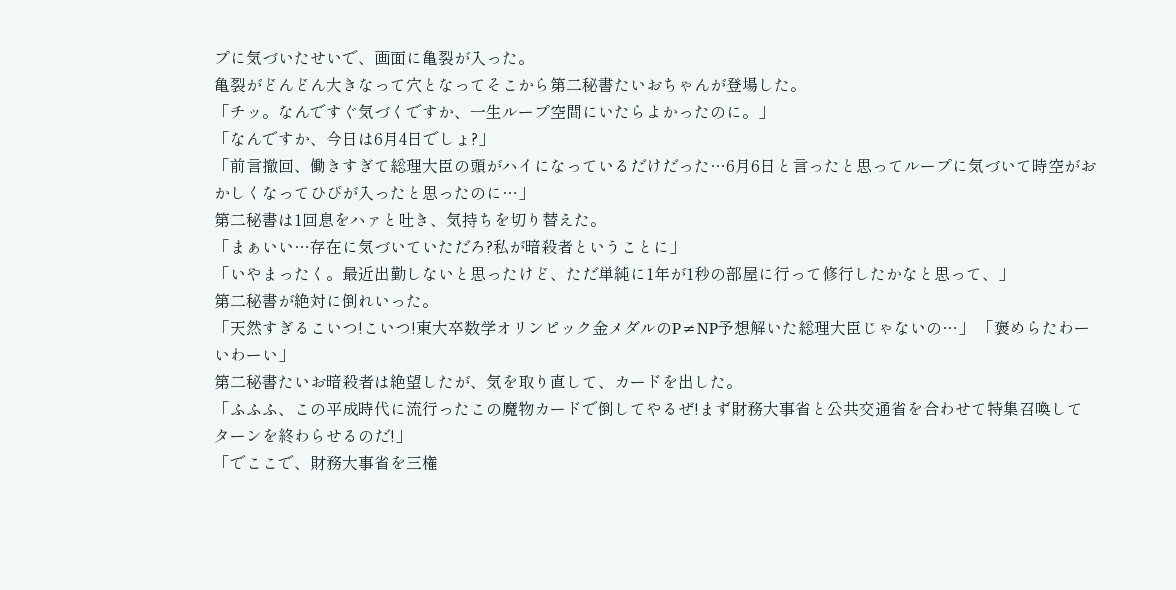プに気づいたせいで、画面に亀裂が入った。
亀裂がどんどん大きなって穴となってそこから第二秘書たいおちゃんが登場した。
「チッ。なんですぐ気づくですか、一生ループ空間にいたらよかったのに。」
「なんですか、今日は6月4日でしょ?」
「前言撤回、働きすぎて総理大臣の頭がハイになっているだけだった…6月6日と言ったと思ってループに気づいて時空がおかしくなってひびが入ったと思ったのに…」
第二秘書は1回息をハァと吐き、気持ちを切り替えた。
「まぁいい…存在に気づいていただろ?私が暗殺者ということに」
「いやまったく。最近出勤しないと思ったけど、ただ単純に1年が1秒の部屋に行って修行したかなと思って、」
第二秘書が絶対に倒れいった。
「天然すぎるこいつ!こいつ!東大卒数学オリンピック金メダルのP≠NP予想解いた総理大臣じゃないの…」 「褒めらたわーいわーい」
第二秘書たいお暗殺者は絶望したが、気を取り直して、カードを出した。
「ふふふ、この平成時代に流行ったこの魔物カードで倒してやるぜ!まず財務大事省と公共交通省を合わせて特集召喚してターンを終わらせるのだ!」
「でここで、財務大事省を三権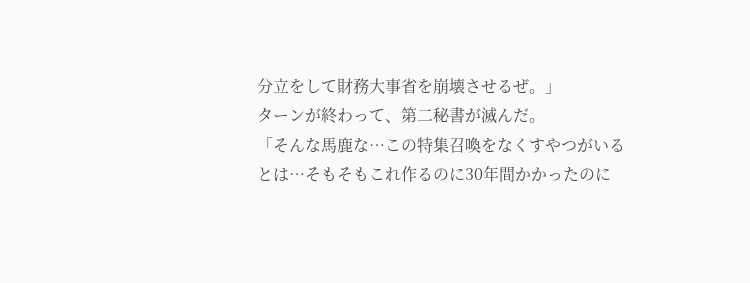分立をして財務大事省を崩壊させるぜ。」
ターンが終わって、第二秘書が滅んだ。
「そんな馬鹿な…この特集召喚をなくすやつがいるとは…そもそもこれ作るのに30年間かかったのに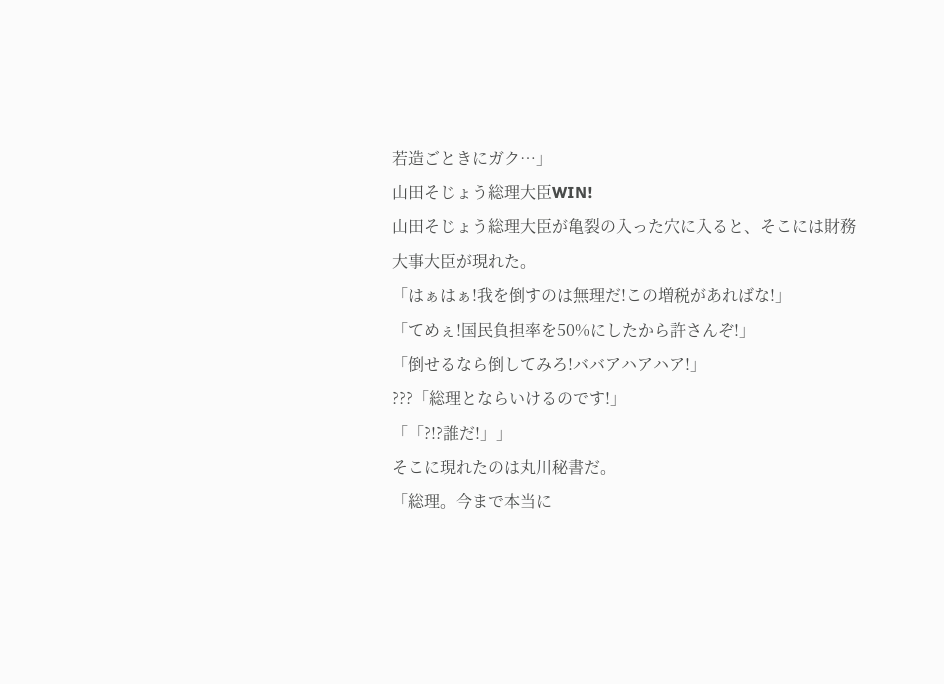若造ごときにガク…」
山田そじょう総理大臣WIN!
山田そじょう総理大臣が亀裂の入った穴に入ると、そこには財務大事大臣が現れた。
「はぁはぁ!我を倒すのは無理だ!この増税があればな!」
「てめぇ!国民負担率を50%にしたから許さんぞ!」
「倒せるなら倒してみろ!ババアハアハア!」
???「総理とならいけるのです!」
「「?!?誰だ!」」
そこに現れたのは丸川秘書だ。
「総理。今まで本当に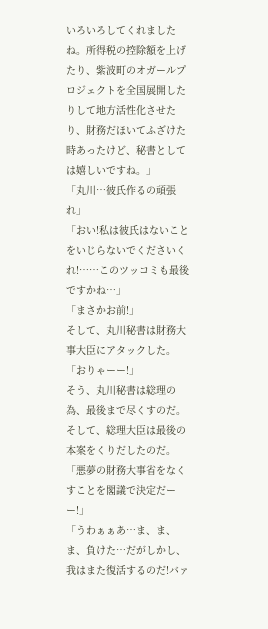いろいろしてくれましたね。所得税の控除額を上げたり、紫波町のオガールプロジェクトを全国展開したりして地方活性化させたり、財務だほいてふざけた時あったけど、秘書としては嬉しいですね。」
「丸川…彼氏作るの頑張れ」
「おい!私は彼氏はないことをいじらないでくださいくれ!……このツッコミも最後ですかね…」
「まさかお前!」
そして、丸川秘書は財務大事大臣にアタックした。
「おりゃーー!」
そう、丸川秘書は総理の為、最後まで尽くすのだ。
そして、総理大臣は最後の本案をくりだしたのだ。
「悪夢の財務大事省をなくすことを閣議で決定だーー!」
「うわぁぁあ…ま、ま、ま、負けた…だがしかし、我はまた復活するのだ!バァ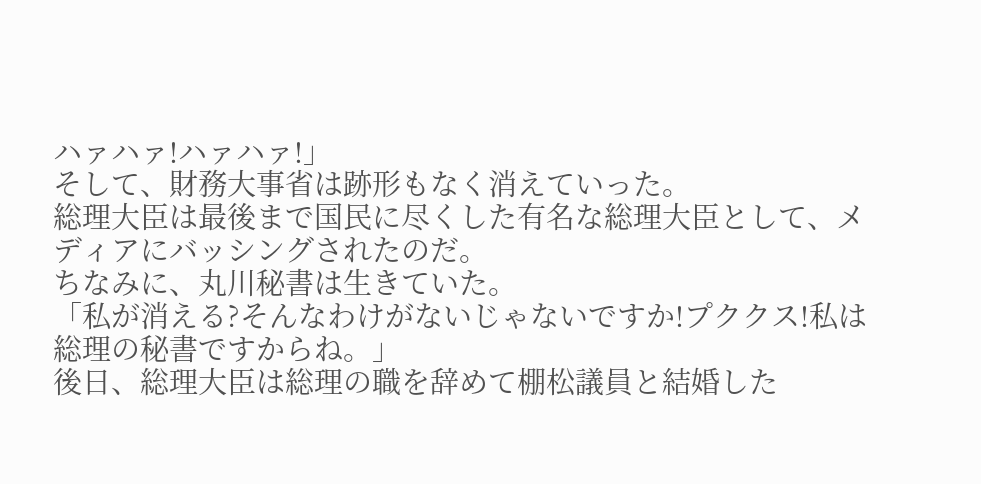ハァハァ!ハァハァ!」
そして、財務大事省は跡形もなく消えていった。
総理大臣は最後まで国民に尽くした有名な総理大臣として、メディアにバッシングされたのだ。
ちなみに、丸川秘書は生きていた。
「私が消える?そんなわけがないじゃないですか!プククス!私は総理の秘書ですからね。」
後日、総理大臣は総理の職を辞めて棚松議員と結婚した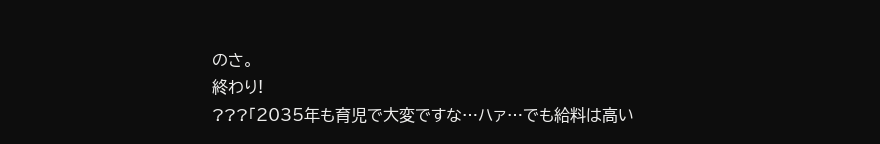のさ。
終わり!
???「2035年も育児で大変ですな…ハァ…でも給料は高い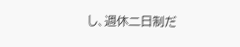し、週休二日制だ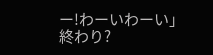ー!わーいわーい」
終わり?